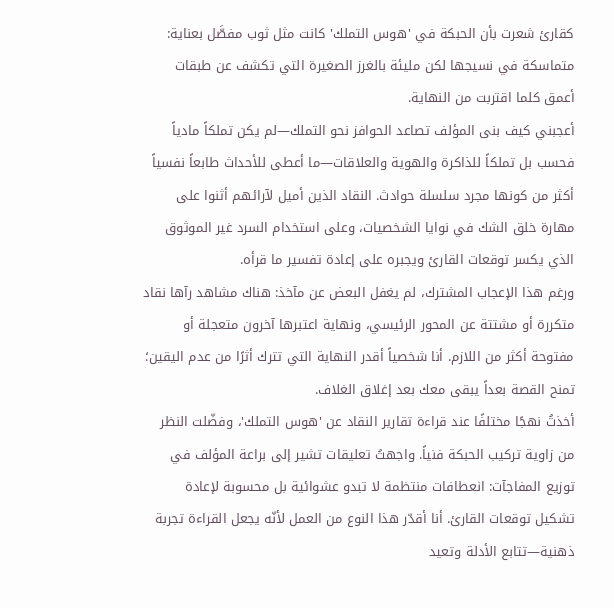كقارئ شعرت بأن الحبكة في 'هوس التملك' كانت مثل ثوب مفصَّل بعناية: متماسكة في نسيجها لكن مليئة بالغرز الصغيرة التي تكشف عن طبقات أعمق كلما اقتربت من النهاية.
أعجبني كيف بنى المؤلف تصاعد الحوافز نحو التملك—لم يكن تملكاً مادياً فحسب بل تملكاً للذاكرة والهوية والعلاقات—ما أعطى للأحداث طابعاً نفسياً أكثر من كونها مجرد سلسلة حوادث. النقاد الذين أميل لآرائهم أثنوا على مهارة خلق الشك في نوايا الشخصيات، وعلى استخدام السرد غير الموثوق الذي يكسر توقعات القارئ ويجبره على إعادة تفسير ما قرأه.
ورغم هذا الإعجاب المشترك، لم يغفل البعض عن مآخذ: هناك مشاهد رآها نقاد متكررة أو مشتتة عن المحور الرئيسي، ونهاية اعتبرها آخرون متعجلة أو مفتوحة أكثر من اللازم. أنا شخصياً أقدر النهاية التي تترك أثرًا من عدم اليقين؛ تمنح القصة بعداً يبقى معك بعد إغلاق الغلاف.
أخذتُ نهجًا مختلفًا عند قراءة تقارير النقاد عن 'هوس التملك'، وفضّلت النظر من زاوية تركيب الحبكة فنياً. واجهتُ تعليقات تشير إلى براعة المؤلف في توزيع المفاجآت: انعطافات منتظمة لا تبدو عشوائية بل محسوبة لإعادة تشكيل توقعات القارئ. أنا أقدّر هذا النوع من العمل لأنّه يجعل القراءة تجربة ذهنية—تتابع الأدلة وتعيد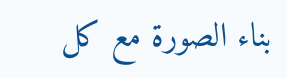بناء الصورة مع كل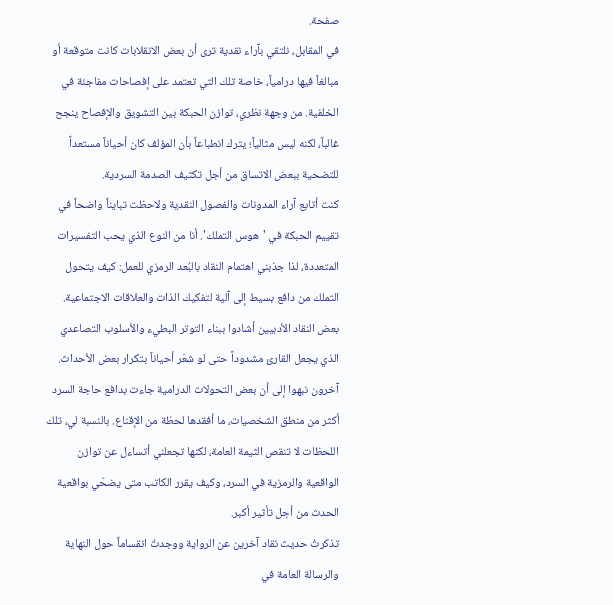صفحة.
في المقابل، نلتقي بآراء نقدية ترى أن بعض الانقلابات كانت متوقعة أو مبالغاً فيها درامياً، خاصة تلك التي تعتمد على إفصاحات مفاجئة في الخلفية. من وجهة نظري، توازن الحبكة بين التشويق والإفصاح ينجح غالباً، لكنه ليس مثالياً؛ يترك انطباعاً بأن المؤلف كان أحياناً مستعداً للتضحية ببعض الاتساق من أجل تكثيف الصدمة السردية.
كنت أتابع آراء المدونات والفصول النقدية ولاحظت تبايناً واضحاً في تقييم الحبكة في 'هوس التملك'. أنا من النوع الذي يحب التفسيرات المتعددة، لذا جذبني اهتمام النقاد بالبُعد الرمزي للعمل: كيف يتحول التملك من دافع بسيط إلى آلية لتفكيك الذات والعلاقات الاجتماعية.
بعض النقاد الأدبيين أشادوا ببناء التوتر البطيء والأسلوب التصاعدي الذي يجعل القارئ مشدوداً حتى لو شعَر أحياناً بتكرار بعض الأحداث. آخرون نبهوا إلى أن بعض التحولات الدرامية جاءت بدافع حاجة السرد أكثر من منطق الشخصيات، ما أفقدها لحظة من الإقناع. بالنسبة لي، تلك اللحظات لا تنقص الثيمة العامة، لكنها تجعلني أتساءل عن توازن الواقعية والرمزية في السرد، وكيف يقرر الكاتب متى يضحّي بواقعية الحدث من أجل تأثير أكبر.
تذكرتُ حديث نقاد آخرين عن الرواية ووجدتُ انقساماً حول النهاية والرسالة العامة في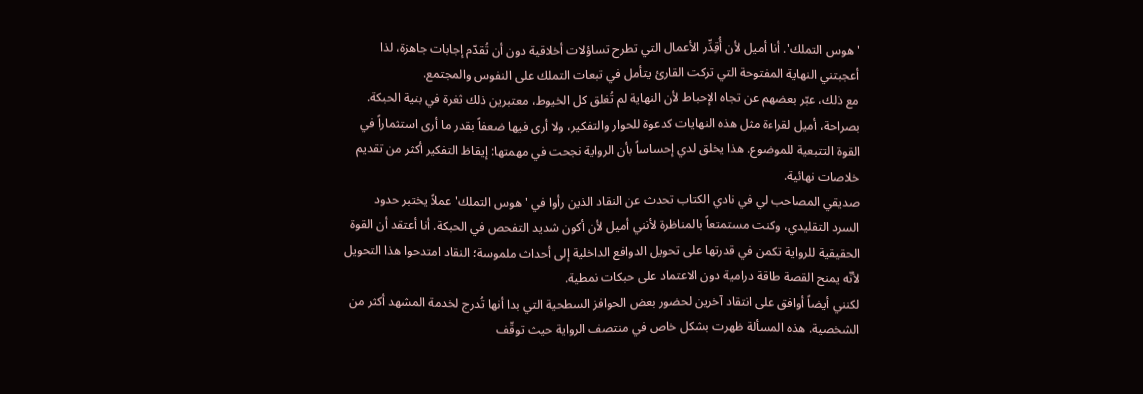'هوس التملك'. أنا أميل لأن أُقِدِّر الأعمال التي تطرح تساؤلات أخلاقية دون أن تُقدّم إجابات جاهزة، لذا أعجبتني النهاية المفتوحة التي تركت القارئ يتأمل في تبعات التملك على النفوس والمجتمع.
مع ذلك، عبّر بعضهم عن تجاه الإحباط لأن النهاية لم تُغلق كل الخيوط، معتبرين ذلك ثغرة في بنية الحبكة. بصراحة، أميل لقراءة مثل هذه النهايات كدعوة للحوار والتفكير، ولا أرى فيها ضعفاً بقدر ما أرى استثماراً في القوة التتبعية للموضوع. هذا يخلق لدي إحساساً بأن الرواية نجحت في مهمتها: إيقاظ التفكير أكثر من تقديم خلاصات نهائية.
صديقي المصاحب لي في نادي الكتاب تحدث عن النقاد الذين رأوا في 'هوس التملك' عملاً يختبر حدود السرد التقليدي، وكنت مستمتعاً بالمناظرة لأنني أميل لأن أكون شديد التفحص في الحبكة. أنا أعتقد أن القوة الحقيقية للرواية تكمن في قدرتها على تحويل الدوافع الداخلية إلى أحداث ملموسة؛ النقاد امتدحوا هذا التحويل لأنّه يمنح القصة طاقة درامية دون الاعتماد على حبكات نمطية.
لكنني أيضاً أوافق على انتقاد آخرين لحضور بعض الحوافز السطحية التي بدا أنها تُدرج لخدمة المشهد أكثر من الشخصية. هذه المسألة ظهرت بشكل خاص في منتصف الرواية حيث توقّف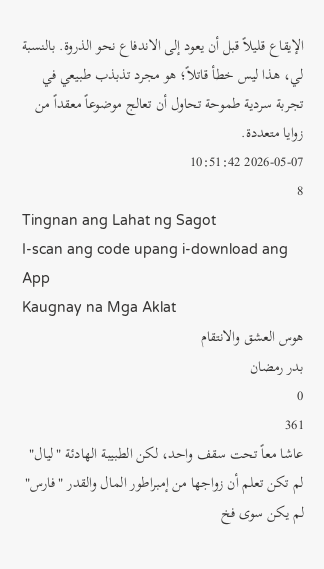الإيقاع قليلاً قبل أن يعود إلى الاندفاع نحو الذروة. بالنسبة لي، هذا ليس خطأ قاتلاً؛ هو مجرد تذبذب طبيعي في تجربة سردية طموحة تحاول أن تعالج موضوعاً معقداً من زوايا متعددة.
2026-05-07 10:51:42
8
Tingnan ang Lahat ng Sagot
I-scan ang code upang i-download ang App
Kaugnay na Mga Aklat
هوس العشق والانتقام
بدر رمضان
0
361
عاشا معاً تحت سقف واحد، لكن الطبيبة الهادئة "ليال" لم تكن تعلم أن زواجها من إمبراطور المال والقدر "فارس" لم يكن سوى فخ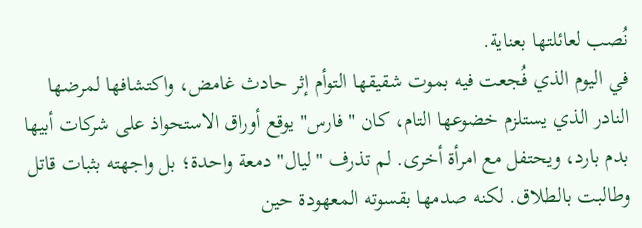نُصب لعائلتها بعناية.
في اليوم الذي فُجعت فيه بموت شقيقها التوأم إثر حادث غامض، واكتشافها لمرضها النادر الذي يستلزم خضوعها التام، كان "فارس" يوقع أوراق الاستحواذ على شركات أبيها بدم بارد، ويحتفل مع امرأة أخرى. لم تذرف "ليال" دمعة واحدة؛ بل واجهته بثبات قاتل وطالبت بالطلاق. لكنه صدمها بقسوته المعهودة حين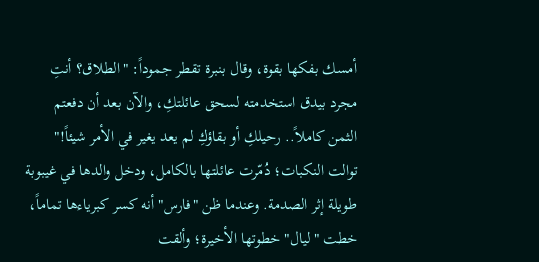أمسك بفكها بقوة، وقال بنبرة تقطر جموداً: "الطلاق؟ أنتِ مجرد بيدق استخدمته لسحق عائلتكِ، والآن بعد أن دفعتم الثمن كاملاً.. رحيلكِ أو بقاؤكِ لم يعد يغير في الأمر شيئاً!"
توالت النكبات؛ دُمّرت عائلتها بالكامل، ودخل والدها في غيبوبة طويلة إثر الصدمة. وعندما ظن "فارس" أنه كسر كبرياءها تماماً، خطت "ليال" خطوتها الأخيرة؛ وألقت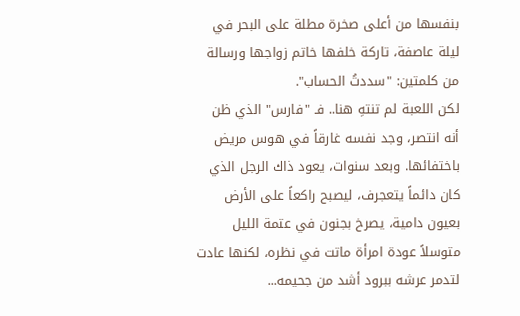بنفسها من أعلى صخرة مطلة على البحر في ليلة عاصفة، تاركة خلفها خاتم زواجها ورسالة من كلمتين: "سددتُ الحساب".
لكن اللعبة لم تنتهِ هنا.. فـ "فارس" الذي ظن أنه انتصر، وجد نفسه غارقاً في هوس مريض باختفائها. وبعد سنوات، يعود ذاك الرجل الذي كان دائماً يتعجرف، ليصبح راكعاً على الأرض بعيون دامية، يصرخ بجنون في عتمة الليل متوسلاً عودة امرأة ماتت في نظره، لكنها عادت لتدمر عرشه ببرود أشد من جحيمه...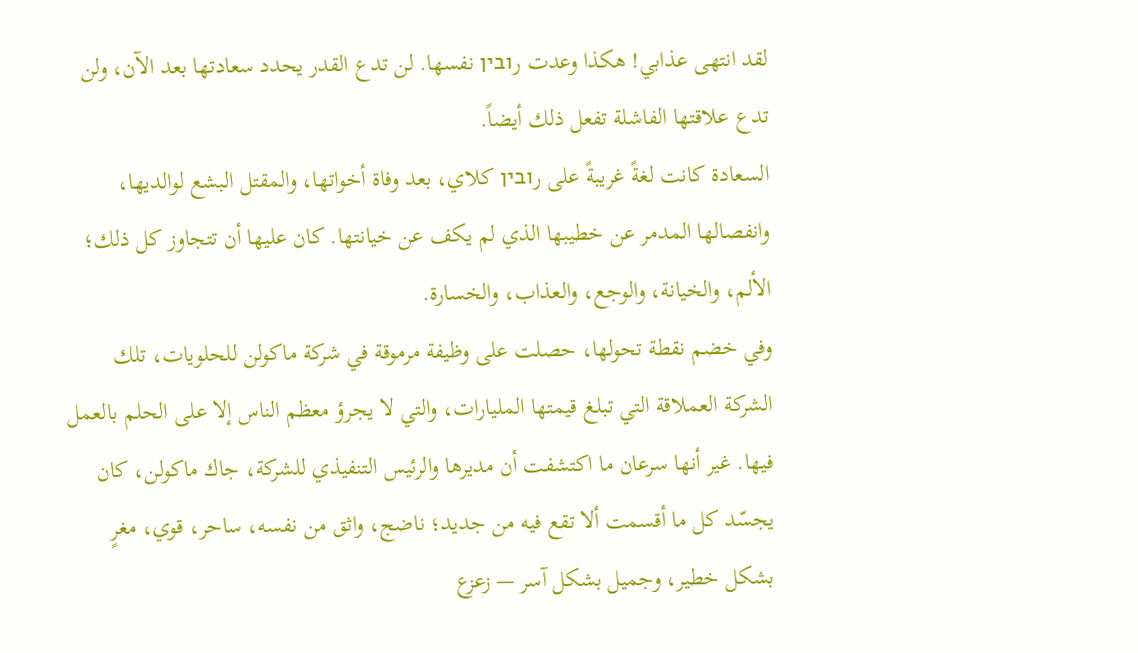لقد انتهى عذابي! هكذا وعدت رובין نفسها. لن تدع القدر يحدد سعادتها بعد الآن، ولن تدع علاقتها الفاشلة تفعل ذلك أيضاً.
السعادة كانت لغةً غريبةً على رובין كلاي، بعد وفاة أخواتها، والمقتل البشع لوالديها، وانفصالها المدمر عن خطيبها الذي لم يكف عن خيانتها. كان عليها أن تتجاوز كل ذلك؛ الألم، والخيانة، والوجع، والعذاب، والخسارة.
وفي خضم نقطة تحولها، حصلت على وظيفة مرموقة في شركة ماكولن للحلويات، تلك الشركة العملاقة التي تبلغ قيمتها المليارات، والتي لا يجرؤ معظم الناس إلا على الحلم بالعمل فيها. غير أنها سرعان ما اكتشفت أن مديرها والرئيس التنفيذي للشركة، جاك ماكولن، كان يجسّد كل ما أقسمت ألا تقع فيه من جديد؛ ناضج، واثق من نفسه، ساحر، قوي، مغرٍ بشكل خطير، وجميل بشكل آسر — زعزع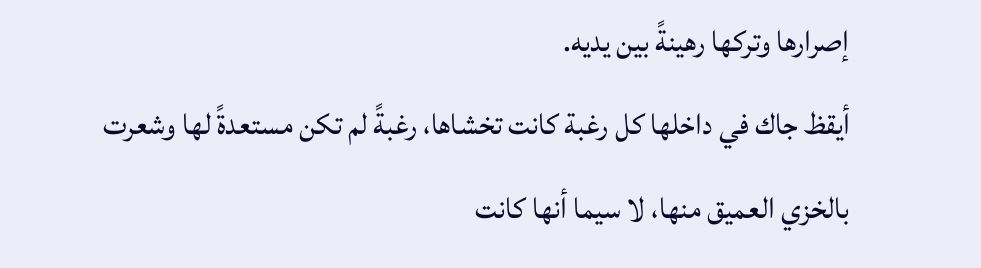إصرارها وتركها رهينةً بين يديه.
أيقظ جاك في داخلها كل رغبة كانت تخشاها، رغبةً لم تكن مستعدةً لها وشعرت بالخزي العميق منها، لا سيما أنها كانت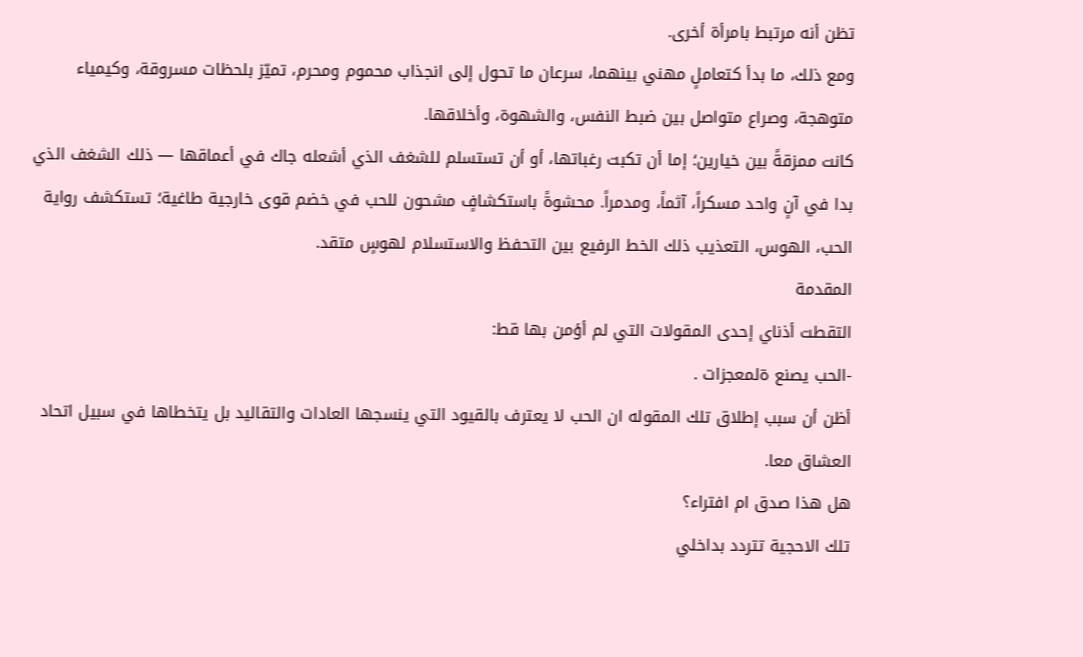تظن أنه مرتبط بامرأة أخرى.
ومع ذلك، ما بدأ كتعاملٍ مهني بينهما، سرعان ما تحول إلى انجذاب محموم ومحرم، تميّز بلحظات مسروقة، وكيمياء متوهجة، وصراع متواصل بين ضبط النفس، والشهوة، وأخلاقها.
كانت ممزقةً بين خيارين؛ إما أن تكبت رغباتها، أو أن تستسلم للشغف الذي أشعله جاك في أعماقها — ذلك الشغف الذي بدا في آنٍ واحد مسكراً، آثماً، ومدمراً. محشوةً باستكشافٍ مشحون للحب في خضم قوى خارجية طاغية؛ تستكشف رواية الحب، الهوس، التعذيب ذلك الخط الرفيع بين التحفظ والاستسلام لهوسٍ متقد.
المقدمة
التقطت أذناي إحدى المقولات التي لم أؤمن بها قط:
-الحب يصنع ةلمعجزات .
أظن أن سبب إطلاق تلك المقوله ان الحب لا يعترف بالقيود التي ينسجها العادات والتقاليد بل يتخطاها في سبيل اتحاد العشاق معا.
هل هذا صدق ام افتراء؟
تلك الاحجية تتردد بداخلي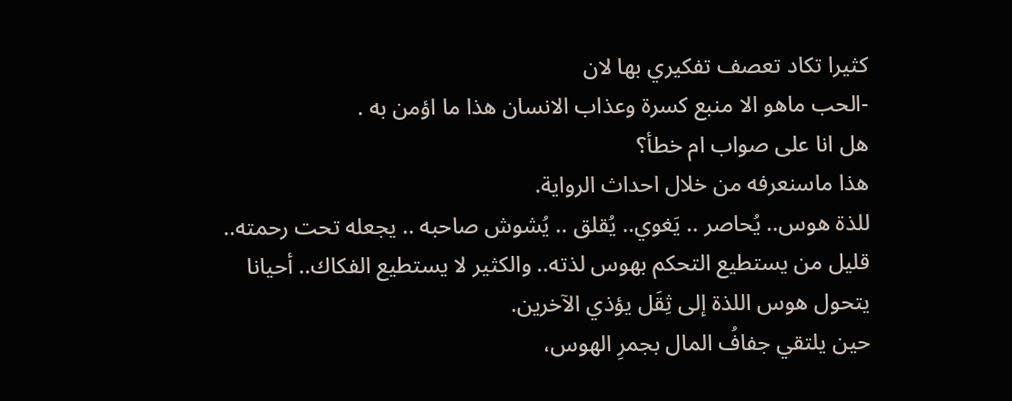كثيرا تكاد تعصف تفكيري بها لان
-الحب ماهو الا منبع كسرة وعذاب الانسان هذا ما اؤمن به .
هل انا على صواب ام خطأ؟
هذا ماسنعرفه من خلال احداث الرواية.
للذة هوس.. يُحاصر .. يَغوي.. يُقلق .. يُشوش صاحبه .. يجعله تحت رحمته.. قليل من يستطيع التحكم بهوس لذته.. والكثير لا يستطيع الفكاك.. أحيانا يتحول هوس اللذة إلى ثِقَل يؤذي الآخرين.
حين يلتقي جفافُ المال بجمرِ الهوس،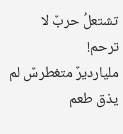تشتعلُ حربٌ لا ترحم!
مليارديرٌ متغطرسٌ لم يذق طعم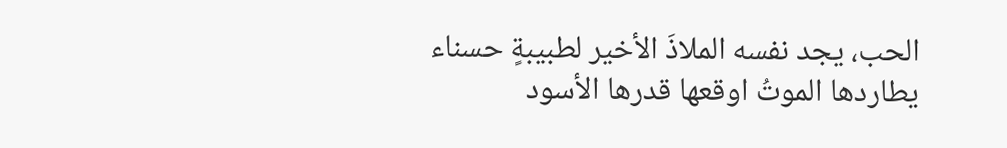الحب، يجد نفسه الملاذَ الأخير لطبيبةٍ حسناء يطاردها الموتُ اوقعها قدرها الأسود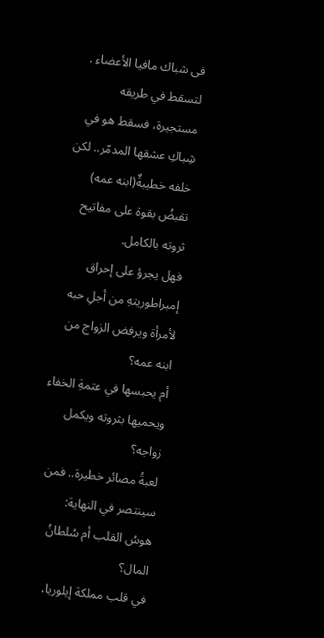فى شباك مافيا الأعضاء . لتسقط في طريقه مستجيرة، فسقط هو في شِباكِ عشقها المدمّر.. لكن خلفه خطيبةٌ(ابنه عمه) تقبضُ بقوة على مفاتيح ثروته بالكامل.
فهل يجرؤ على إحراق إمبراطوريتهِ من أجلِ حبه لأمرأة ويرفض الزواج من ابنه عمه؟
أم يحبسها في عتمةِ الخفاء ويحميها بثروته ويكمل زواجه؟
لعبةُ مصائر خطيرة.. فمن سينتصر في النهاية:
هوسُ القلب أم سُلطانُ المال؟
في قلب مملكة إيلوريا،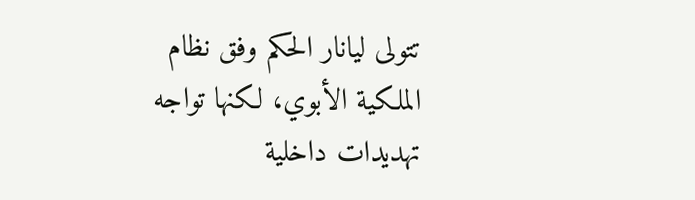تتولى ليانار الحكم وفق نظام الملكية الأبوي، لكنها تواجه تهديدات داخلية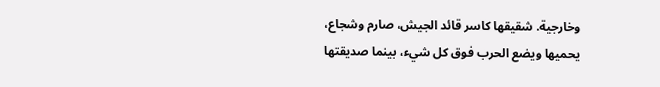وخارجية. شقيقها كاسر قائد الجيش، صارم وشجاع، يحميها ويضع الحرب فوق كل شيء، بينما صديقتها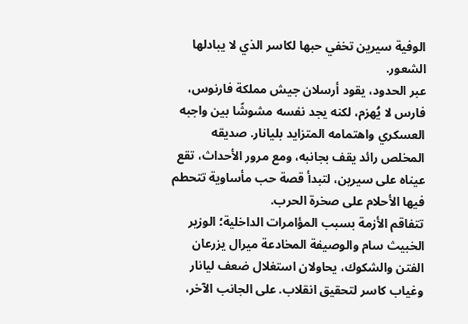الوفية سيرين تخفي حبها لكاسر الذي لا يبادلها الشعور.
عبر الحدود، يقود أرسلان جيش مملكة فارنوس، فارس لا يُهزم، لكنه يجد نفسه مشوشًا بين واجبه العسكري واهتمامه المتزايد بليانار. صديقه المخلص رائد يقف بجانبه، ومع مرور الأحداث، تقع عيناه على سيرين، لتبدأ قصة حب مأساوية تتحطم فيها الأحلام على صخرة الحرب.
تتفاقم الأزمة بسبب المؤامرات الداخلية؛ الوزير الخبيث سام والوصيفة المخادعة ميرال يزرعان الفتن والشكوك، يحاولان استغلال ضعف ليانار وغياب كاسر لتحقيق انقلاب. على الجانب الآخر،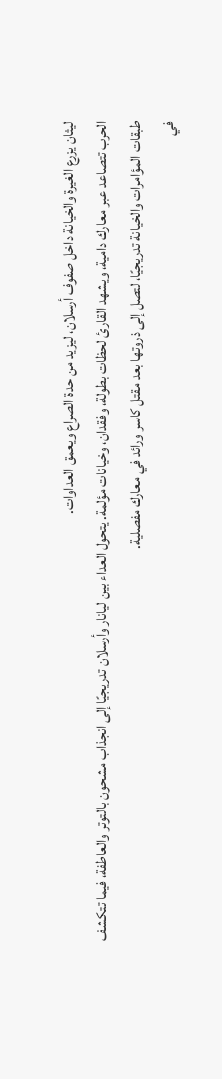ليثان يزرع الغيرة والخيانة داخل صفوف أرسلان، ليزيد من حدة الصراع ويعمق العداوات.
الحرب تتصاعد عبر معارك دامية، ويشهد القارئ لحظات بطولة، وفقدان، وخيانات مؤلمة. يتحول العداء بين ليانار وأرسلان تدريجيًا إلى انجذاب مشحون بالتوتر والعاطفة، فيما تتكشف طبقات المؤامرات والخيانة تدريجيًا، لتصل إلى ذروتها بعد مقتل كاسر ورائد في معارك مفصلية.
في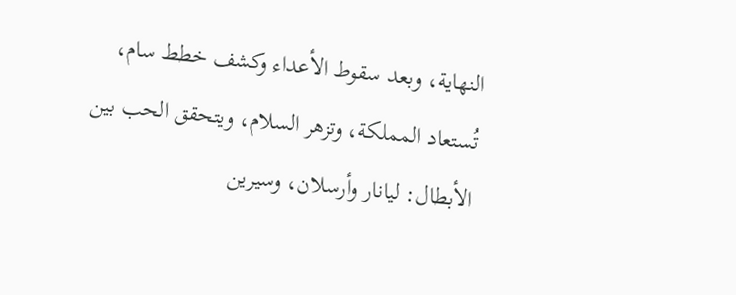النهاية، وبعد سقوط الأعداء وكشف خطط سام، تُستعاد المملكة، وتزهر السلام، ويتحقق الحب بين الأبطال: ليانار وأرسلان، وسيرين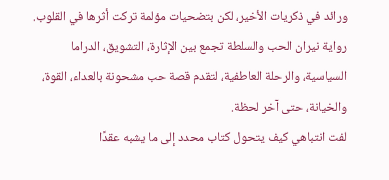ورائد في ذكريات الأخير، لكن بتضحيات مؤلمة تركت أثرها في القلوب.
رواية نيران الحب والسلطة تجمع بين الإثارة، التشويق، الدراما السياسية، والرحلة العاطفية، لتقدم قصة حب مشحونة بالعداء، القوة، والخيانة، حتى آخر لحظة.
لفت انتباهي كيف يتحول كتاب محدد إلى ما يشبه عقدًا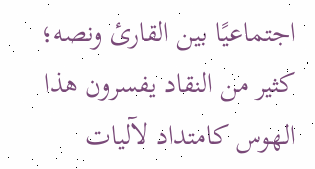اجتماعيًا بين القارئ ونصه؛ كثير من النقاد يفسرون هذا الهوس كامتداد لآليات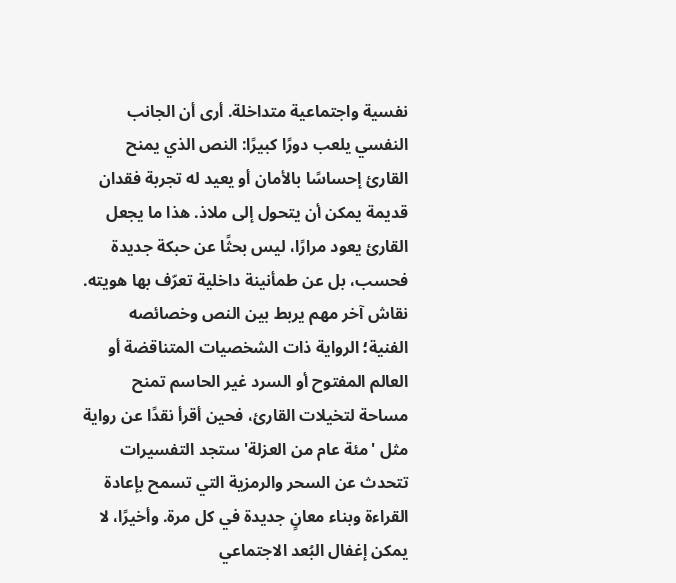نفسية واجتماعية متداخلة. أرى أن الجانب النفسي يلعب دورًا كبيرًا: النص الذي يمنح القارئ إحساسًا بالأمان أو يعيد له تجربة فقدان قديمة يمكن أن يتحول إلى ملاذ. هذا ما يجعل القارئ يعود مرارًا، ليس بحثًا عن حبكة جديدة فحسب، بل عن طمأنينة داخلية تعرّف بها هويته. نقاش آخر مهم يربط بين النص وخصائصه الفنية؛ الرواية ذات الشخصيات المتناقضة أو العالم المفتوح أو السرد غير الحاسم تمنح مساحة لتخيلات القارئ، فحين أقرأ نقدًا عن رواية مثل 'مئة عام من العزلة' ستجد التفسيرات تتحدث عن السحر والرمزية التي تسمح بإعادة القراءة وبناء معانٍ جديدة في كل مرة. وأخيرًا، لا يمكن إغفال البُعد الاجتماعي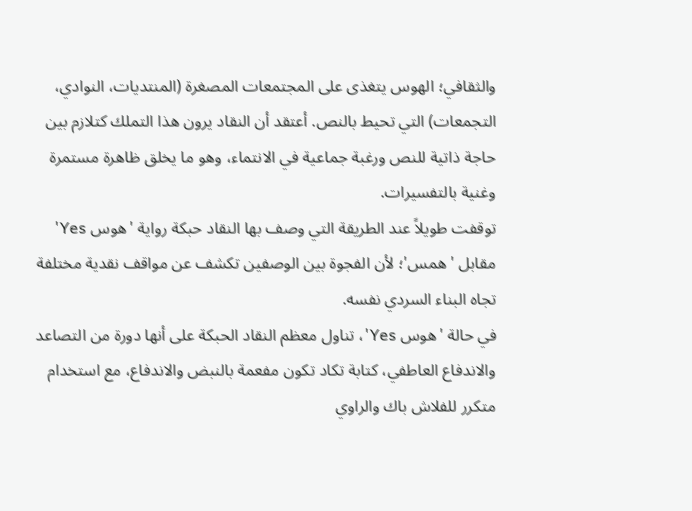والثقافي؛ الهوس يتغذى على المجتمعات المصغرة (المنتديات، النوادي، التجمعات) التي تحيط بالنص. أعتقد أن النقاد يرون هذا التملك كتلازم بين حاجة ذاتية للنص ورغبة جماعية في الانتماء، وهو ما يخلق ظاهرة مستمرة وغنية بالتفسيرات.
توقفت طويلاً عند الطريقة التي وصف بها النقاد حبكة رواية 'هوس Yes' مقابل 'همس'؛ لأن الفجوة بين الوصفين تكشف عن مواقف نقدية مختلفة تجاه البناء السردي نفسه.
في حالة 'هوس Yes'، تناول معظم النقاد الحبكة على أنها دورة من التصاعد والاندفاع العاطفي، كتابة تكاد تكون مفعمة بالنبض والاندفاع، مع استخدام متكرر للفلاش باك والراوي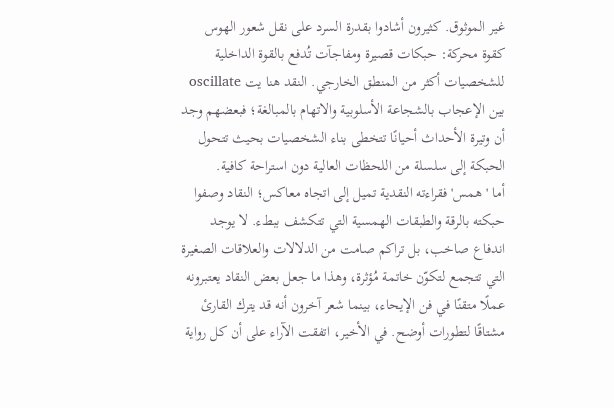غير الموثوق. كثيرون أشادوا بقدرة السرد على نقل شعور الهوس كقوة محركة: حبكات قصيرة ومفاجآت تُدفع بالقوة الداخلية للشخصيات أكثر من المنطق الخارجي. النقد هنا يت oscillate بين الإعجاب بالشجاعة الأسلوبية والاتهام بالمبالغة؛ فبعضهم وجد أن وتيرة الأحداث أحيانًا تتخطى بناء الشخصيات بحيث تتحول الحبكة إلى سلسلة من اللحظات العالية دون استراحة كافية.
أما 'همس' فقراءته النقدية تميل إلى اتجاه معاكس؛ النقاد وصفوا حبكته بالرقة والطبقات الهمسية التي تتكشف ببطء. لا يوجد اندفاع صاخب، بل تراكم صامت من الدلالات والعلاقات الصغيرة التي تتجمع لتكوّن خاتمة مُؤثرة، وهذا ما جعل بعض النقاد يعتبرونه عملًا متقنًا في فن الإيحاء، بينما شعر آخرون أنه قد يترك القارئ مشتاقًا لتطورات أوضح. في الأخير، اتفقت الآراء على أن كل رواية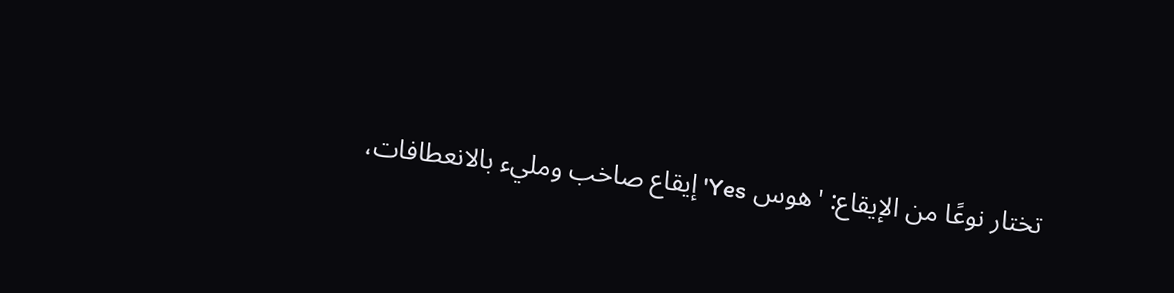تختار نوعًا من الإيقاع: 'هوس Yes' إيقاع صاخب ومليء بالانعطافات،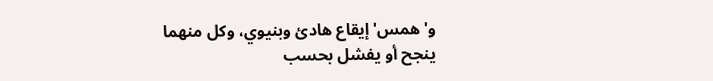و'همس' إيقاع هادئ وبنيوي، وكل منهما ينجح أو يفشل بحسب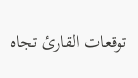توقعات القارئ تجاه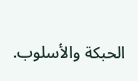الحبكة والأسلوب.